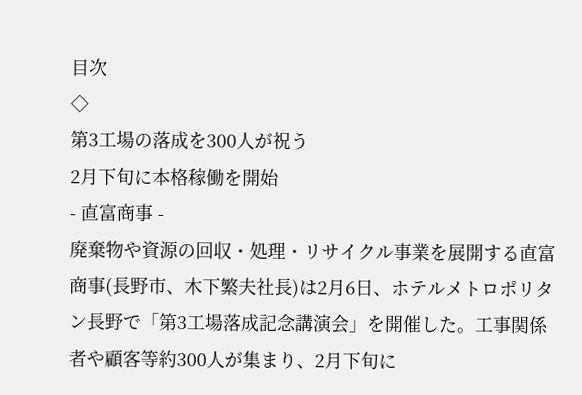目次
◇
第3工場の落成を300人が祝う
2月下旬に本格稼働を開始
- 直富商事 -
廃棄物や資源の回収・処理・リサイクル事業を展開する直富商事(長野市、木下繁夫社長)は2月6日、ホテルメトロポリタン長野で「第3工場落成記念講演会」を開催した。工事関係者や顧客等約300人が集まり、2月下旬に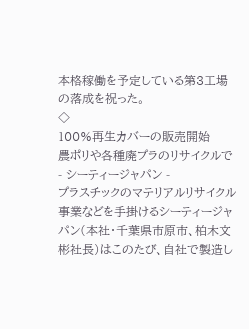本格稼働を予定している第3工場の落成を祝った。
◇
100%再生カバーの販売開始
農ポリや各種廃プラのリサイクルで
- シーティージャパン -
プラスチックのマテリアルリサイクル事業などを手掛けるシーティージャパン(本社・千葉県市原市、柏木文彬社長)はこのたび、自社で製造し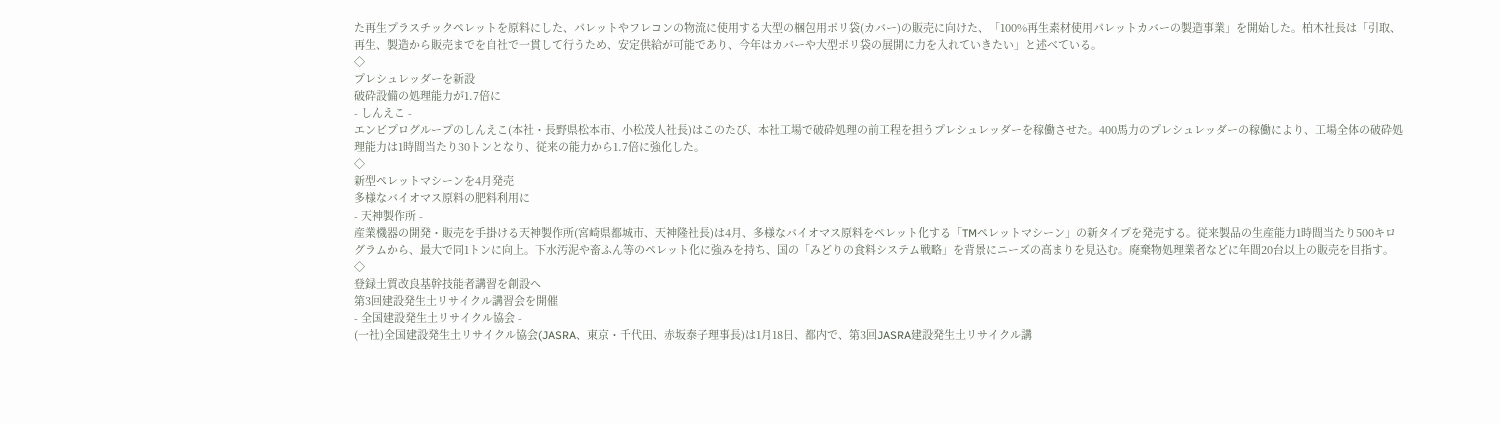た再生プラスチックペレットを原料にした、パレットやフレコンの物流に使用する大型の梱包用ポリ袋(カバー)の販売に向けた、「100%再生素材使用パレットカバーの製造事業」を開始した。柏木社長は「引取、再生、製造から販売までを自社で一貫して行うため、安定供給が可能であり、今年はカバーや大型ポリ袋の展開に力を入れていきたい」と述べている。
◇
プレシュレッダーを新設
破砕設備の処理能力が1.7倍に
- しんえこ -
エンビプログループのしんえこ(本社・長野県松本市、小松茂人社長)はこのたび、本社工場で破砕処理の前工程を担うプレシュレッダーを稼働させた。400馬力のプレシュレッダーの稼働により、工場全体の破砕処理能力は1時間当たり30トンとなり、従来の能力から1.7倍に強化した。
◇
新型ペレットマシーンを4月発売
多様なバイオマス原料の肥料利用に
- 天神製作所 -
産業機器の開発・販売を手掛ける天神製作所(宮崎県都城市、天神隆社長)は4月、多様なバイオマス原料をペレット化する「TMペレットマシーン」の新タイプを発売する。従来製品の生産能力1時間当たり500キログラムから、最大で同1トンに向上。下水汚泥や畜ふん等のペレット化に強みを持ち、国の「みどりの食料システム戦略」を背景にニーズの高まりを見込む。廃棄物処理業者などに年間20台以上の販売を目指す。
◇
登録土質改良基幹技能者講習を創設へ
第3回建設発生土リサイクル講習会を開催
- 全国建設発生土リサイクル協会 -
(一社)全国建設発生土リサイクル協会(JASRA、東京・千代田、赤坂泰子理事長)は1月18日、都内で、第3回JASRA建設発生土リサイクル講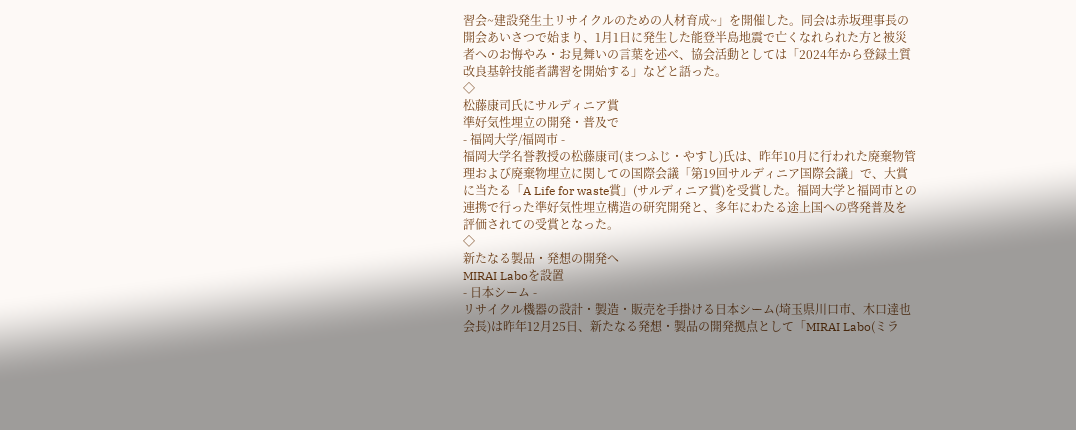習会~建設発生土リサイクルのための人材育成~」を開催した。同会は赤坂理事長の開会あいさつで始まり、1月1日に発生した能登半島地震で亡くなれられた方と被災者へのお悔やみ・お見舞いの言葉を述べ、協会活動としては「2024年から登録土質改良基幹技能者講習を開始する」などと語った。
◇
松藤康司氏にサルディニア賞
準好気性埋立の開発・普及で
- 福岡大学/福岡市 -
福岡大学名誉教授の松藤康司(まつふじ・やすし)氏は、昨年10月に行われた廃棄物管理および廃棄物埋立に関しての国際会議「第19回サルディニア国際会議」で、大賞に当たる「A Life for waste賞」(サルディニア賞)を受賞した。福岡大学と福岡市との連携で行った準好気性埋立構造の研究開発と、多年にわたる途上国への啓発普及を評価されての受賞となった。
◇
新たなる製品・発想の開発へ
MIRAI Laboを設置
- 日本シーム -
リサイクル機器の設計・製造・販売を手掛ける日本シーム(埼玉県川口市、木口達也会長)は昨年12月25日、新たなる発想・製品の開発拠点として「MIRAI Labo(ミラ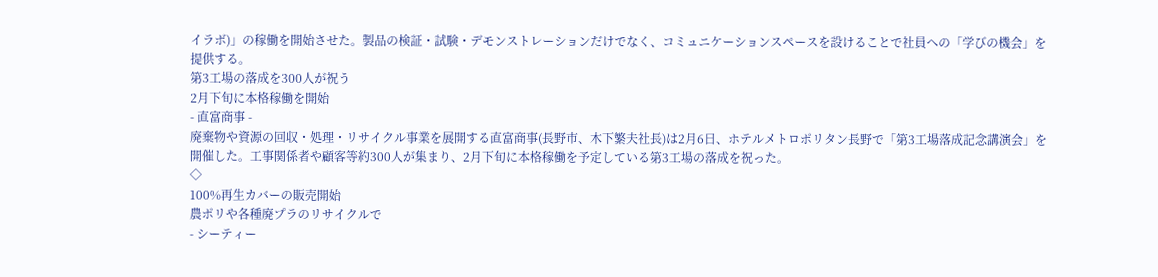イラボ)」の稼働を開始させた。製品の検証・試験・デモンストレーションだけでなく、コミュニケーションスペースを設けることで社員への「学びの機会」を提供する。
第3工場の落成を300人が祝う
2月下旬に本格稼働を開始
- 直富商事 -
廃棄物や資源の回収・処理・リサイクル事業を展開する直富商事(長野市、木下繁夫社長)は2月6日、ホテルメトロポリタン長野で「第3工場落成記念講演会」を開催した。工事関係者や顧客等約300人が集まり、2月下旬に本格稼働を予定している第3工場の落成を祝った。
◇
100%再生カバーの販売開始
農ポリや各種廃プラのリサイクルで
- シーティー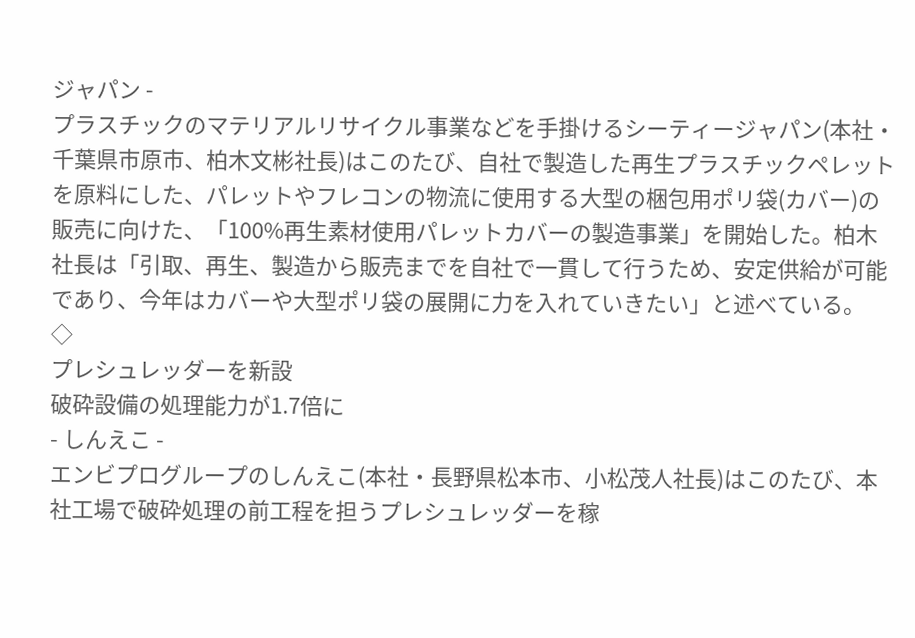ジャパン -
プラスチックのマテリアルリサイクル事業などを手掛けるシーティージャパン(本社・千葉県市原市、柏木文彬社長)はこのたび、自社で製造した再生プラスチックペレットを原料にした、パレットやフレコンの物流に使用する大型の梱包用ポリ袋(カバー)の販売に向けた、「100%再生素材使用パレットカバーの製造事業」を開始した。柏木社長は「引取、再生、製造から販売までを自社で一貫して行うため、安定供給が可能であり、今年はカバーや大型ポリ袋の展開に力を入れていきたい」と述べている。
◇
プレシュレッダーを新設
破砕設備の処理能力が1.7倍に
- しんえこ -
エンビプログループのしんえこ(本社・長野県松本市、小松茂人社長)はこのたび、本社工場で破砕処理の前工程を担うプレシュレッダーを稼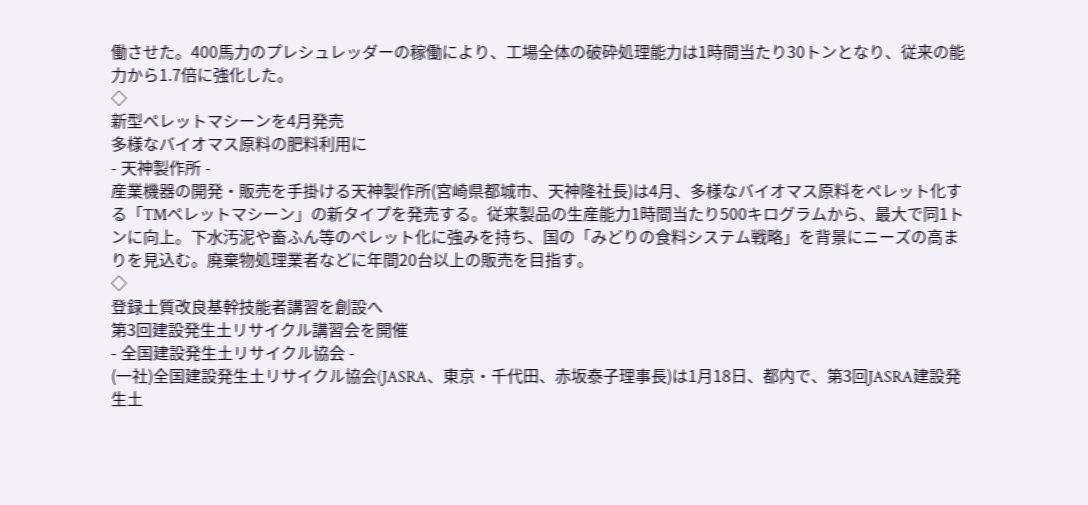働させた。400馬力のプレシュレッダーの稼働により、工場全体の破砕処理能力は1時間当たり30トンとなり、従来の能力から1.7倍に強化した。
◇
新型ペレットマシーンを4月発売
多様なバイオマス原料の肥料利用に
- 天神製作所 -
産業機器の開発・販売を手掛ける天神製作所(宮崎県都城市、天神隆社長)は4月、多様なバイオマス原料をペレット化する「TMペレットマシーン」の新タイプを発売する。従来製品の生産能力1時間当たり500キログラムから、最大で同1トンに向上。下水汚泥や畜ふん等のペレット化に強みを持ち、国の「みどりの食料システム戦略」を背景にニーズの高まりを見込む。廃棄物処理業者などに年間20台以上の販売を目指す。
◇
登録土質改良基幹技能者講習を創設へ
第3回建設発生土リサイクル講習会を開催
- 全国建設発生土リサイクル協会 -
(一社)全国建設発生土リサイクル協会(JASRA、東京・千代田、赤坂泰子理事長)は1月18日、都内で、第3回JASRA建設発生土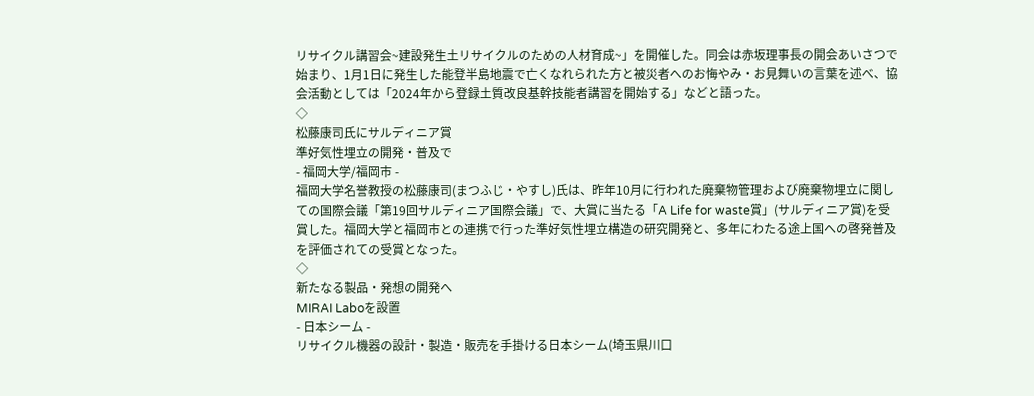リサイクル講習会~建設発生土リサイクルのための人材育成~」を開催した。同会は赤坂理事長の開会あいさつで始まり、1月1日に発生した能登半島地震で亡くなれられた方と被災者へのお悔やみ・お見舞いの言葉を述べ、協会活動としては「2024年から登録土質改良基幹技能者講習を開始する」などと語った。
◇
松藤康司氏にサルディニア賞
準好気性埋立の開発・普及で
- 福岡大学/福岡市 -
福岡大学名誉教授の松藤康司(まつふじ・やすし)氏は、昨年10月に行われた廃棄物管理および廃棄物埋立に関しての国際会議「第19回サルディニア国際会議」で、大賞に当たる「A Life for waste賞」(サルディニア賞)を受賞した。福岡大学と福岡市との連携で行った準好気性埋立構造の研究開発と、多年にわたる途上国への啓発普及を評価されての受賞となった。
◇
新たなる製品・発想の開発へ
MIRAI Laboを設置
- 日本シーム -
リサイクル機器の設計・製造・販売を手掛ける日本シーム(埼玉県川口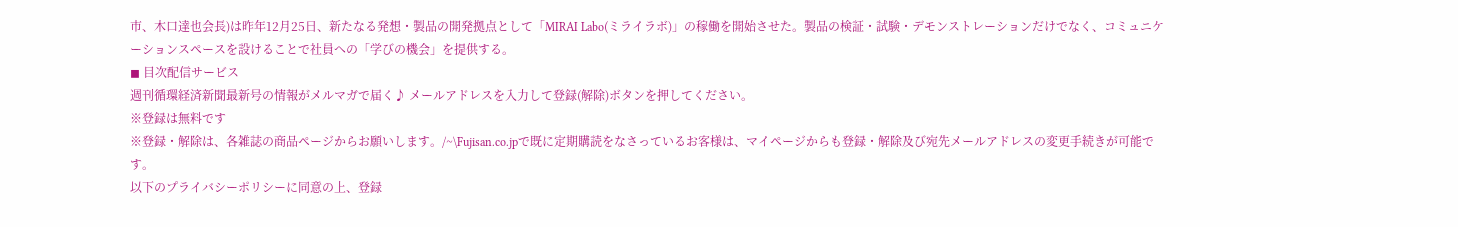市、木口達也会長)は昨年12月25日、新たなる発想・製品の開発拠点として「MIRAI Labo(ミライラボ)」の稼働を開始させた。製品の検証・試験・デモンストレーションだけでなく、コミュニケーションスペースを設けることで社員への「学びの機会」を提供する。
◼ 目次配信サービス
週刊循環経済新聞最新号の情報がメルマガで届く♪ メールアドレスを入力して登録(解除)ボタンを押してください。
※登録は無料です
※登録・解除は、各雑誌の商品ページからお願いします。/~\Fujisan.co.jpで既に定期購読をなさっているお客様は、マイページからも登録・解除及び宛先メールアドレスの変更手続きが可能です。
以下のプライバシーポリシーに同意の上、登録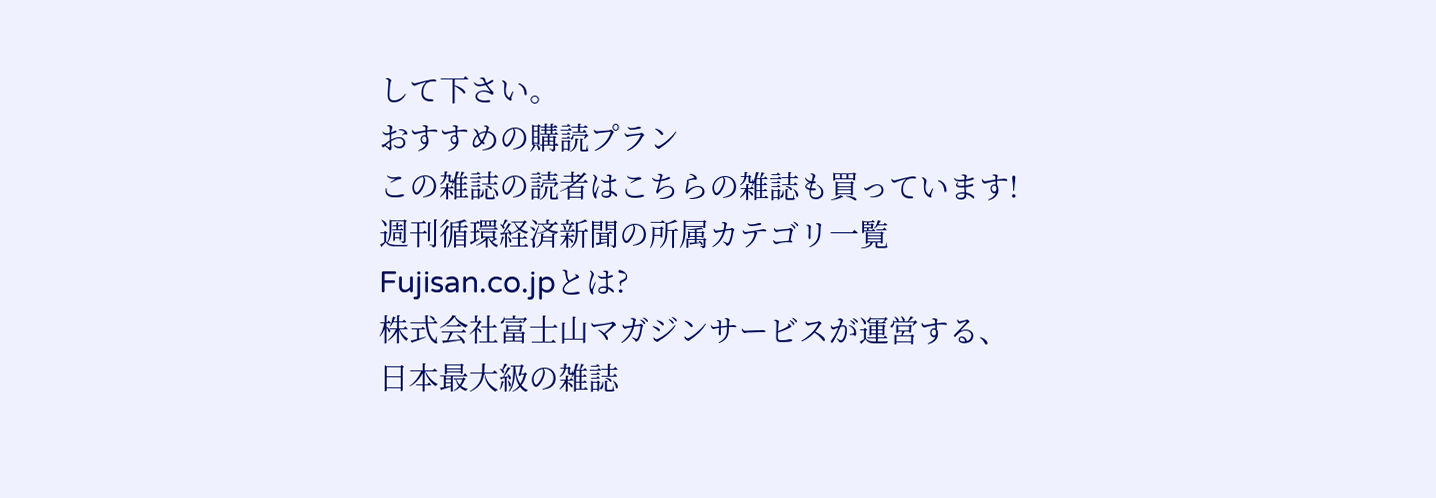して下さい。
おすすめの購読プラン
この雑誌の読者はこちらの雑誌も買っています!
週刊循環経済新聞の所属カテゴリ一覧
Fujisan.co.jpとは?
株式会社富士山マガジンサービスが運営する、
日本最大級の雑誌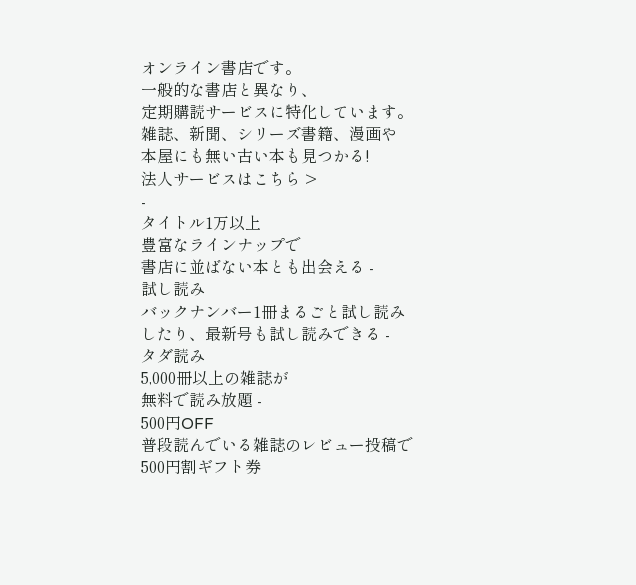オンライン書店です。
一般的な書店と異なり、
定期購読サービスに特化しています。
雑誌、新聞、シリーズ書籍、漫画や
本屋にも無い古い本も見つかる!
法人サービスはこちら >
-
タイトル1万以上
豊富なラインナップで
書店に並ばない本とも出会える -
試し読み
バックナンバー1冊まるごと試し読み
したり、最新号も試し読みできる -
タダ読み
5,000冊以上の雑誌が
無料で読み放題 -
500円OFF
普段読んでいる雑誌のレビュー投稿で
500円割ギフト券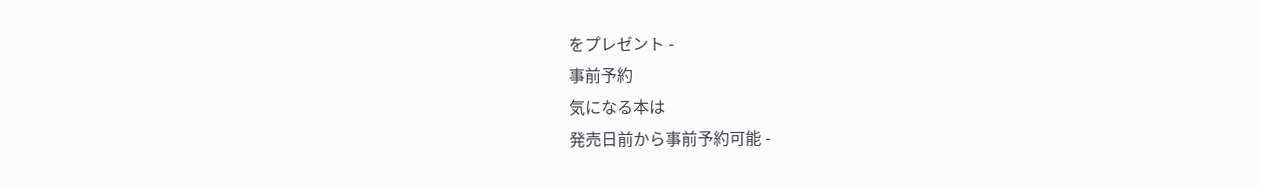をプレゼント -
事前予約
気になる本は
発売日前から事前予約可能 -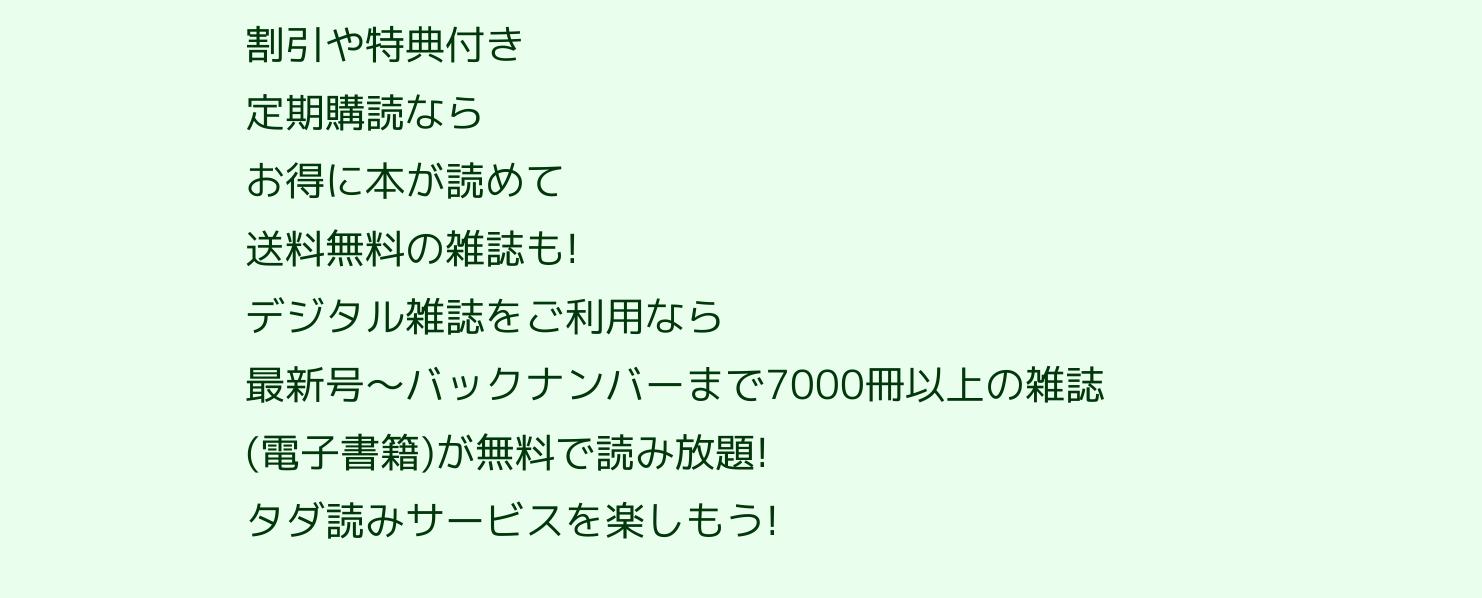割引や特典付き
定期購読なら
お得に本が読めて
送料無料の雑誌も!
デジタル雑誌をご利用なら
最新号〜バックナンバーまで7000冊以上の雑誌
(電子書籍)が無料で読み放題!
タダ読みサービスを楽しもう!